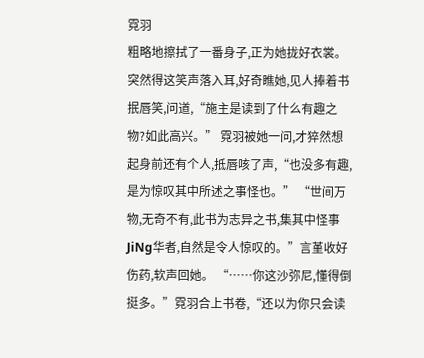霓羽
粗略地擦拭了一番身子,正为她拢好衣裳。 突然得这笑声落入耳,好奇瞧她,见人捧着书抿唇笑,问道,“施主是读到了什么有趣之物?如此高兴。” 霓羽被她一问,才猝然想起身前还有个人,抵唇咳了声,“也没多有趣,是为惊叹其中所述之事怪也。” “世间万物,无奇不有,此书为志异之书,集其中怪事JiNg华者,自然是令人惊叹的。”言堇收好伤药,软声回她。 “……你这沙弥尼,懂得倒挺多。”霓羽合上书卷,“还以为你只会读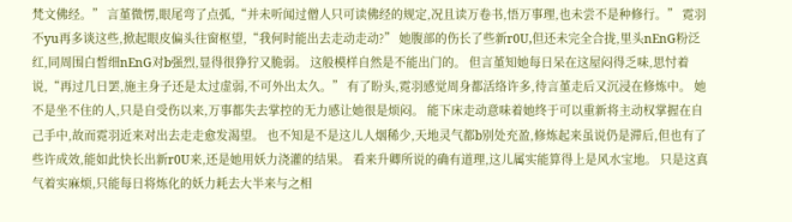梵文佛经。” 言堇微愣,眼尾弯了点弧,“并未听闻过僧人只可读佛经的规定,况且读万卷书,悟万事理,也未尝不是种修行。” 霓羽不yu再多谈这些,掀起眼皮偏头往窗枢望,“我何时能出去走动走动?” 她腹部的伤长了些新r0U,但还未完全合拢,里头nEnG粉泛红,同周围白皙细nEnG对b强烈,显得很狰狞又脆弱。 这般模样自然是不能出门的。 但言堇知她每日呆在这屋闷得乏味,思忖着说,“再过几日罢,施主身子还是太过虚弱,不可外出太久。” 有了盼头,霓羽感觉周身都活络许多,待言堇走后又沉浸在修炼中。 她不是坐不住的人,只是自受伤以来,万事都失去掌控的无力感让她很是烦闷。 能下床走动意味着她终于可以重新将主动权掌握在自己手中,故而霓羽近来对出去走走愈发渴望。 也不知是不是这儿人烟稀少,天地灵气都b别处充盈,修炼起来虽说仍是滞后,但也有了些许成效,能如此快长出新r0U来,还是她用妖力浇灌的结果。 看来升卿所说的确有道理,这儿属实能算得上是风水宝地。 只是这真气着实麻烦,只能每日将炼化的妖力耗去大半来与之相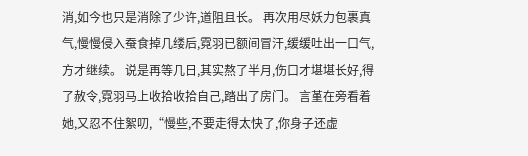消,如今也只是消除了少许,道阻且长。 再次用尽妖力包裹真气,慢慢侵入蚕食掉几缕后,霓羽已额间冒汗,缓缓吐出一口气,方才继续。 说是再等几日,其实熬了半月,伤口才堪堪长好,得了赦令,霓羽马上收拾收拾自己,踏出了房门。 言堇在旁看着她,又忍不住絮叨,“慢些,不要走得太快了,你身子还虚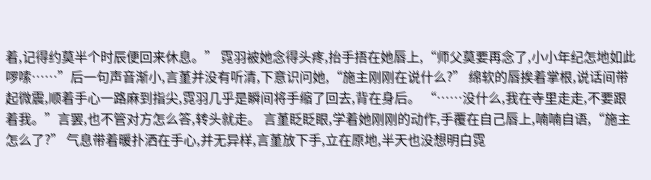着,记得约莫半个时辰便回来休息。” 霓羽被她念得头疼,抬手捂在她唇上,“师父莫要再念了,小小年纪怎地如此啰嗦……”后一句声音渐小,言堇并没有听清,下意识问她,“施主刚刚在说什么?” 绵软的唇挨着掌根,说话间带起微震,顺着手心一路麻到指尖,霓羽几乎是瞬间将手缩了回去,背在身后。 “……没什么,我在寺里走走,不要跟着我。”言罢,也不管对方怎么答,转头就走。 言堇眨眨眼,学着她刚刚的动作,手覆在自己唇上,喃喃自语,“施主怎么了?” 气息带着暖扑洒在手心,并无异样,言堇放下手,立在原地,半天也没想明白霓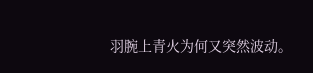羽腕上青火为何又突然波动。